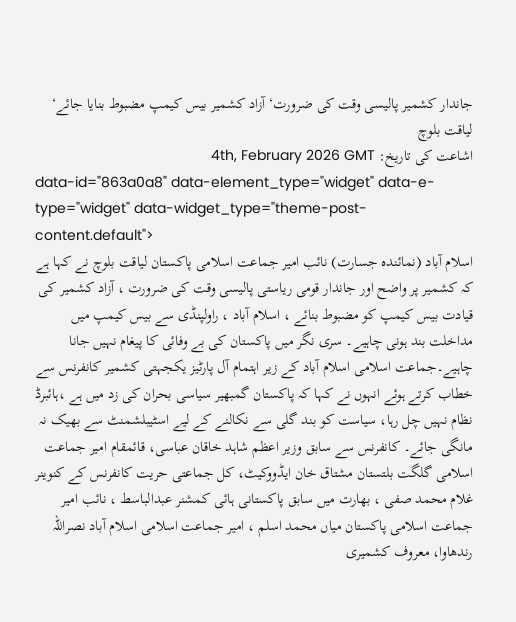جاندار کشمیر پالیسی وقت کی ضرورت‘ آزاد کشمیر بیس کیمپ مضبوط بنایا جائے‘ لیاقت بلوچ
اشاعت کی تاریخ: 4th, February 2026 GMT
data-id="863a0a8" data-element_type="widget" data-e-type="widget" data-widget_type="theme-post-content.default">
اسلام آباد (نمائندہ جسارت) نائب امیر جماعت اسلامی پاکستان لیاقت بلوچ نے کہا ہے کہ کشمیر پر واضح اور جاندار قومی ریاستی پالیسی وقت کی ضرورت ، آزاد کشمیر کی قیادت بیس کیمپ کو مضبوط بنائے ، اسلام آباد ، راولپنڈی سے بیس کیمپ میں مداخلت بند ہونی چاہیے۔ سری نگر میں پاکستان کی بے وفائی کا پیغام نہیں جانا چاہیے۔جماعت اسلامی اسلام آباد کے زیر اہتمام آل پارٹیز یکجہتی کشمیر کانفرنس سے خطاب کرتے ہوئے انہوں نے کہا کہ پاکستان گمبھیر سیاسی بحران کی زد میں ہے ،ہائبرڈ نظام نہیں چل رہا، سیاست کو بند گلی سے نکالنے کے لیے اسٹیبلشمنٹ سے بھیک نہ مانگی جائے۔ کانفرنس سے سابق وزیر اعظم شاہد خاقان عباسی، قائمقام امیر جماعت اسلامی گلگت بلتستان مشتاق خان ایڈووکیٹ، کل جماعتی حریت کانفرنس کے کنوینر غلام محمد صفی ، بھارت میں سابق پاکستانی ہائی کمشنر عبدالباسط ، نائب امیر جماعت اسلامی پاکستان میاں محمد اسلم ، امیر جماعت اسلامی اسلام آباد نصراللہ رندھاوا، معروف کشمیری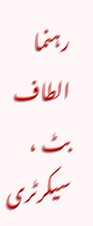رہنما الطاف بٹ ، سیکرٹری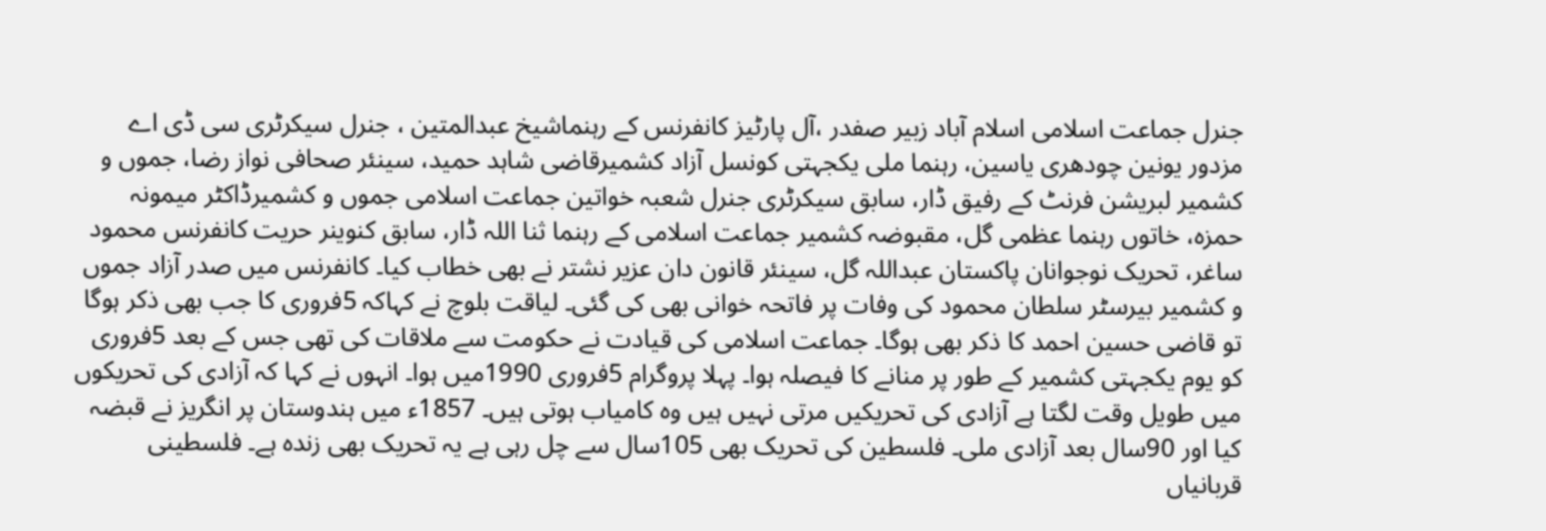جنرل جماعت اسلامی اسلام آباد زبیر صفدر ،آل پارٹیز کانفرنس کے رہنماشیخ عبدالمتین ، جنرل سیکرٹری سی ڈی اے مزدور یونین چودھری یاسین، رہنما ملی یکجہتی کونسل آزاد کشمیرقاضی شاہد حمید، سینئر صحافی نواز رضا، جموں و کشمیر لبریشن فرنٹ کے رفیق ڈار، سابق سیکرٹری جنرل شعبہ خواتین جماعت اسلامی جموں و کشمیرڈاکٹر میمونہ حمزہ، خاتوں رہنما عظمی گل، مقبوضہ کشمیر جماعت اسلامی کے رہنما ثنا اللہ ڈار، سابق کنوینر حریت کانفرنس محمود ساغر، تحریک نوجوانان پاکستان عبداللہ گل، سینئر قانون دان عزیر نشتر نے بھی خطاب کیا۔ کانفرنس میں صدر آزاد جموں و کشمیر بیرسٹر سلطان محمود کی وفات پر فاتحہ خوانی بھی کی گئی۔ لیاقت بلوچ نے کہاکہ 5فروری کا جب بھی ذکر ہوگا تو قاضی حسین احمد کا ذکر بھی ہوگا۔ جماعت اسلامی کی قیادت نے حکومت سے ملاقات کی تھی جس کے بعد 5فروری کو یوم یکجہتی کشمیر کے طور پر منانے کا فیصلہ ہوا۔ پہلا پروگرام 5فروری 1990میں ہوا۔ انہوں نے کہا کہ آزادی کی تحریکوں میں طویل وقت لگتا ہے آزادی کی تحریکیں مرتی نہیں ہیں وہ کامیاب ہوتی ہیں۔ 1857ء میں ہندوستان پر انگریز نے قبضہ کیا اور 90سال بعد آزادی ملی۔ فلسطین کی تحریک بھی 105سال سے چل رہی ہے یہ تحریک بھی زندہ ہے۔ فلسطینی قربانیاں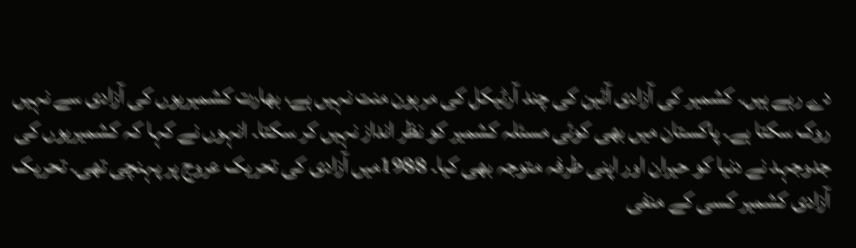دے رہے ہیں۔ کشمیر کی آزادی آئین کی چند آرٹیکل کی مرہون منت نہیں ہے، بھارت کشمیریوں کی آزادی سے نہیں روک سکتا ہے۔ پاکستان میں بھی کوئی مسئلہ کشمیر کو نظر انداز نہیں کر سکتا۔ انہوں نے کہا کہ کشمیریوں کی جدوجہد نے دنیا کو حیران اور اپنی طرفہ متوجہ بھی کیا۔ 1988میں آزادی کی تحریک عروج پر پہنچی تھی۔ تحریک آزادی کشمیر کسی کے منفی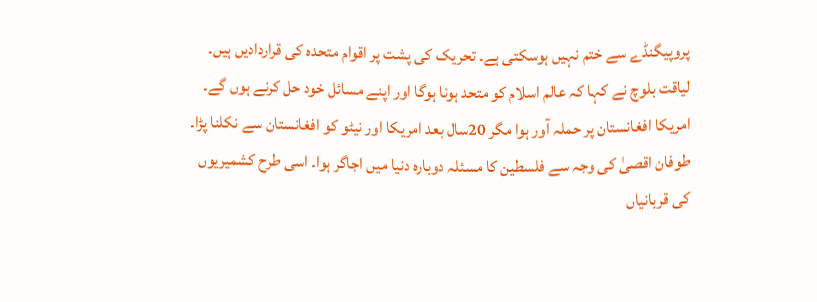پروپیگنڈے سے ختم نہیں ہوسکتی ہے۔ تحریک کی پشت پر اقوام متحدہ کی قراردادیں ہیں۔ لیاقت بلوچ نے کہا کہ عالم اسلام کو متحد ہونا ہوگا اور اپنے مسائل خود حل کرنے ہوں گے۔ امریکا افغانستان پر حملہ آور ہوا مگر 20سال بعد امریکا اور نیٹو کو افغانستان سے نکلنا پڑا۔ طوفان اقصیٰ کی وجہ سے فلسطین کا مسئلہ دوبارہ دنیا میں اجاگر ہوا۔ اسی طرح کشمیریوں کی قربانیاں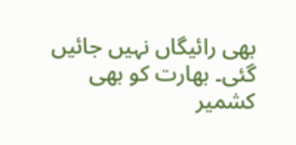بھی رائیگاں نہیں جائیں گئی۔ بھارت کو بھی کشمیر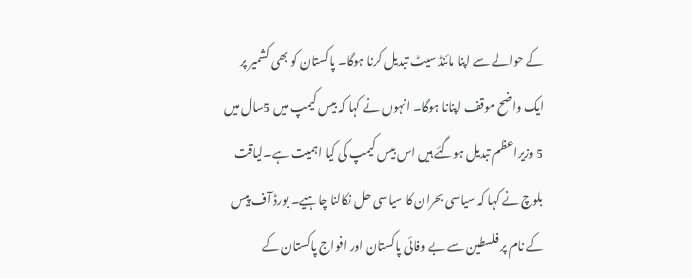کے حوالے سے اپنا مائنڈ سیٹ تبدیل کرنا ہوگا۔ پاکستان کو بھی کشمیر پر ایک واضح موقف اپنانا ہوگا۔ انہوں نے کہا کہ بیس کیمپ میں 5سال میں 5 وزیراعظم تبدیل ہوگئے ہیں اس بیس کیمپ کی کیا اہمیت ہے۔لیاقت بلوچ نے کہا کہ سیاسی بحران کا سیاسی حل نکالنا چاہیے۔ بورڈ آف پیس کے نام پر فلسطین سے بے وفائی پاکستان اور افواج پاکستان کے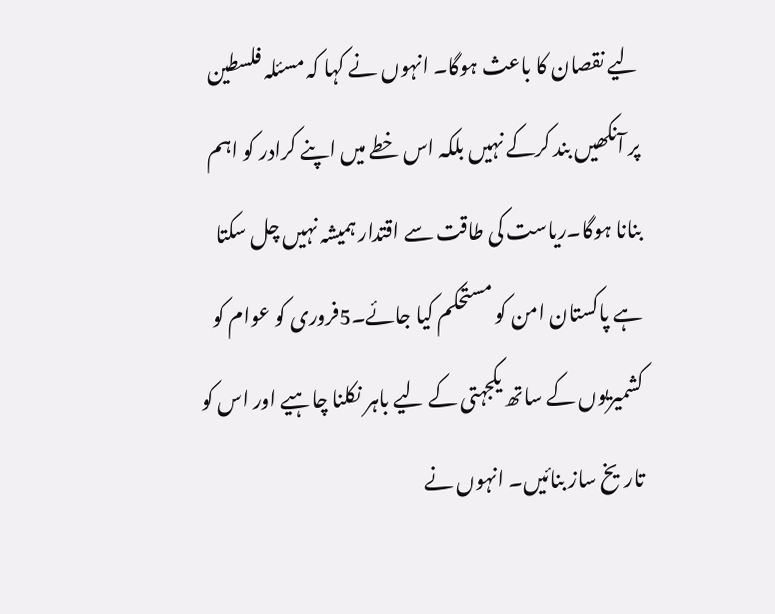لیے نقصان کا باعث ہوگا۔ انہوں نے کہا کہ مسئلہ فلسطین پر آنکھیں بند کرکے نہیں بلکہ اس خطے میں اپنے کرادر کو اہم بنانا ہوگا۔ریاست کی طاقت سے اقتدار ہمیشہ نہیں چل سکتا ہے پاکستان امن کو مستحکم کیا جائے۔5فروری کو عوام کو کشمیریوں کے ساتھ یکجہتی کے لیے باہر نکلنا چاہیے اور اس کو تاریخ ساز بنائیں۔ انہوں نے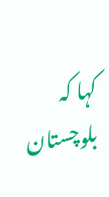کہا کہ بلوچستان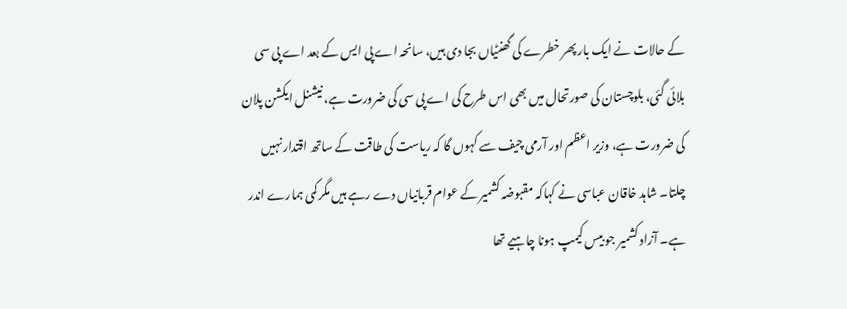کے حالات نے ایک بار پھر خطرے کی گھنٹیاں بجا دی ہیں، سانحہ اے پی ایس کے بعد اے پی سی بلائی گئی، بلوچستان کی صورتحال میں بھی اس طرح کی اے پی سی کی ضرورت ہے، نیشنل ایکشن پلان کی ضرورت ہے، وزیر اعظم اور آرمی چیف سے کہوں گا کہ ریاست کی طاقت کے ساتھ اقتدار نہیں چلتا۔ شاہد خاقان عباسی نے کہاکہ مقبوضہ کشمیر کے عوام قربانیاں دے رہے ہیں مگر کمی ہمارے اندر ہے۔ آزاد کشمیر جو بیس کیمپ ہونا چاہیے تھا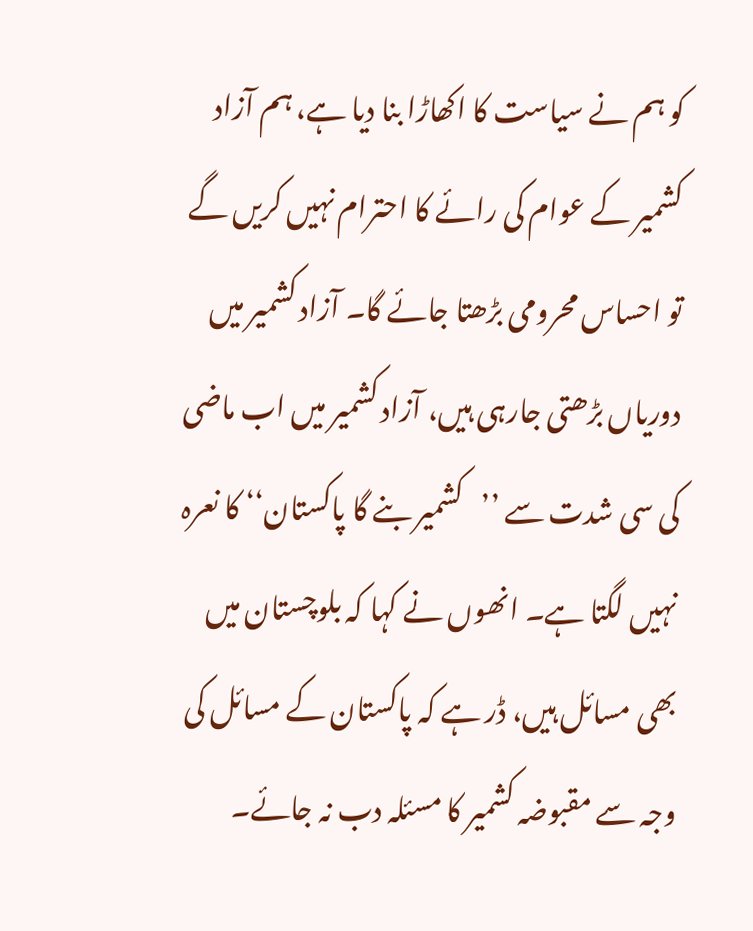کو ہم نے سیاست کا اکھاڑا بنا دیا ہے، ہم آزاد کشمیر کے عوام کی رائے کا احترام نہیں کریں گے تو احساس محرومی بڑھتا جائے گا۔ آزاد کشمیر میں دوریاں بڑھتی جارہی ہیں، آزاد کشمیر میں اب ماضی کی سی شدت سے ’’کشمیر بنے گا پاکستان‘‘ کا نعرہ نہیں لگتا ہے۔ انھوں نے کہا کہ بلوچستان میں بھی مسائل ہیں، ڈر ہے کہ پاکستان کے مسائل کی وجہ سے مقبوضہ کشمیر کا مسئلہ دب نہ جائے۔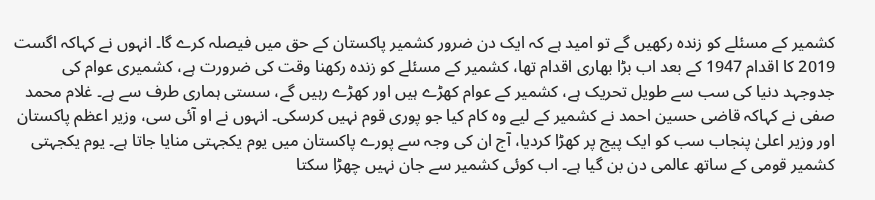کشمیر کے مسئلے کو زندہ رکھیں گے تو امید ہے کہ ایک دن ضرور کشمیر پاکستان کے حق میں فیصلہ کرے گا۔ انہوں نے کہاکہ اگست 2019 کا اقدام 1947 کے بعد اب بڑا بھاری اقدام تھا، کشمیر کے مسئلے کو زندہ رکھنا وقت کی ضرورت ہے، کشمیری عوام کی جدوجہد دنیا کی سب سے طویل تحریک ہے، کشمیر کے عوام کھڑے ہیں اور کھڑے رہیں گے، سستی ہماری طرف سے ہے۔ غلام محمد صفی نے کہاکہ قاضی حسین احمد نے کشمیر کے لیے وہ کام کیا جو پوری قوم نہیں کرسکی۔ انہوں نے او آئی سی، وزیر اعظم پاکستان اور وزیر اعلیٰ پنجاب سب کو ایک پیج پر کھڑا کردیا، آج ان کی وجہ سے پورے پاکستان میں یوم یکجہتی منایا جاتا ہے۔ یوم یکجہتی کشمیر قومی کے ساتھ عالمی دن بن گیا ہے۔ اب کوئی کشمیر سے جان نہیں چھڑا سکتا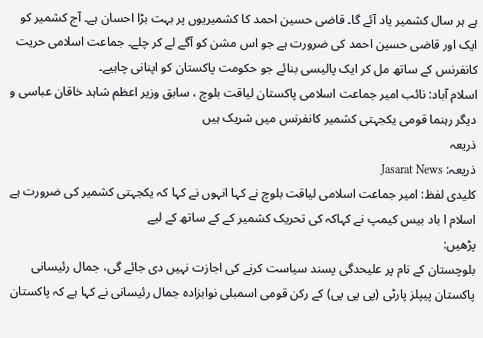ہے ہر سال کشمیر یاد آئے گا۔ قاضی حسین احمد کا کشمیریوں پر بہت بڑا احسان ہے۔ آج کشمیر کو ایک اور قاضی حسین احمد کی ضرورت ہے جو اس مشن کو آگے لے کر چلے۔ جماعت اسلامی حریت کانفرنس کے ساتھ مل کر ایک پالیسی بنائے جو حکومت پاکستان کو اپنانی چاہیے۔
اسلام آباد: نائب امیر جماعت اسلامی پاکستان لیاقت بلوچ ، سابق وزیر اعظم شاہد خاقان عباسی و دیگر رہنما قومی یکجہتی کشمیر کانفرنس میں شریک ہیں
ذریعہ
ذریعہ: Jasarat News
کلیدی لفظ: امیر جماعت اسلامی لیاقت بلوچ نے کہا انہوں نے کہا کہ یکجہتی کشمیر کی ضرورت ہے اسلام ا باد بیس کیمپ نے کہاکہ کی تحریک کشمیر کے کے ساتھ کے لیے
پڑھیں:
بلوچستان کے نام پر علیحدگی پسند سیاست کرنے کی اجازت نہیں دی جائے گی، جمال رئیسانی
پاکستان پیپلز پارٹی (پی پی پی) کے رکن قومی اسمبلی نوابزادہ جمال رئیسانی نے کہا ہے کہ پاکستان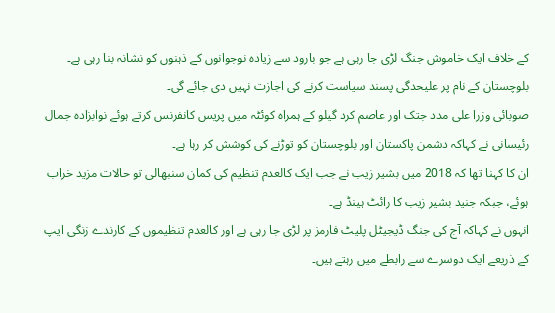کے خلاف ایک خاموش جنگ لڑی جا رہی ہے جو بارود سے زیادہ نوجوانوں کے ذہنوں کو نشانہ بنا رہی ہے۔ بلوچستان کے نام پر علیحدگی پسند سیاست کرنے کی اجازت نہیں دی جائے گی۔
صوبائی وزرا علی مدد جتک اور عاصم کرد گیلو کے ہمراہ کوئٹہ میں پریس کانفرنس کرتے ہوئے نوابزادہ جمال رئیسانی نے کہاکہ دشمن پاکستان اور بلوچستان کو توڑنے کی کوشش کر رہا ہے۔
ان کا کہنا تھا کہ 2018 میں بشیر زیب نے جب ایک کالعدم تنظیم کی کمان سنبھالی تو حالات مزید خراب ہوئے، جبکہ جنید بشیر زیب کا رائٹ ہینڈ ہے۔
انہوں نے کہاکہ آج کی جنگ ڈیجیٹل پلیٹ فارمز پر لڑی جا رہی ہے اور کالعدم تنظیموں کے کارندے زنگی ایپ کے ذریعے ایک دوسرے سے رابطے میں رہتے ہیں۔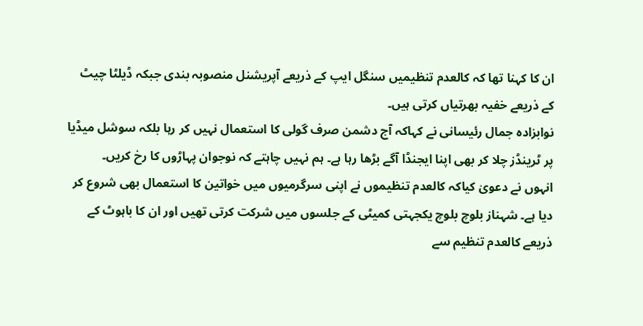ان کا کہنا تھا کہ کالعدم تنظیمیں سنگل ایپ کے ذریعے آپریشنل منصوبہ بندی جبکہ ڈیلٹا چیٹ کے ذریعے خفیہ بھرتیاں کرتی ہیں۔
نوابزادہ جمال رئیسانی نے کہاکہ آج دشمن صرف گولی کا استعمال نہیں کر رہا بلکہ سوشل میڈیا پر ٹرینڈز چلا کر بھی اپنا ایجنڈا آگے بڑھا رہا ہے۔ ہم نہیں چاہتے کہ نوجوان پہاڑوں کا رخ کریں۔
انہوں نے دعویٰ کیاکہ کالعدم تنظیموں نے اپنی سرگرمیوں میں خواتین کا استعمال بھی شروع کر دیا ہے۔ شہناز بلوچ بلوچ یکجہتی کمیٹی کے جلسوں میں شرکت کرتی تھیں اور ان کا باہوٹ کے ذریعے کالعدم تنظیم سے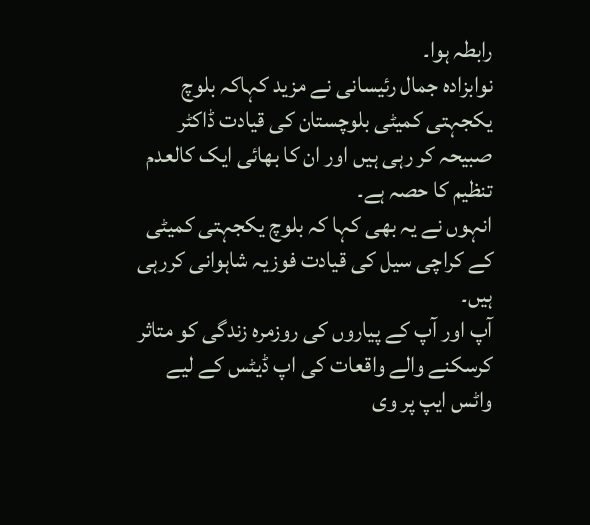رابطہ ہوا۔
نوابزادہ جمال رئیسانی نے مزید کہاکہ بلوچ یکجہتی کمیٹی بلوچستان کی قیادت ڈاکٹر صبیحہ کر رہی ہیں اور ان کا بھائی ایک کالعدم تنظیم کا حصہ ہے۔
انہوں نے یہ بھی کہا کہ بلوچ یکجہتی کمیٹی کے کراچی سیل کی قیادت فوزیہ شاہوانی کررہی ہیں۔
آپ اور آپ کے پیاروں کی روزمرہ زندگی کو متاثر کرسکنے والے واقعات کی اپ ڈیٹس کے لیے واٹس ایپ پر وی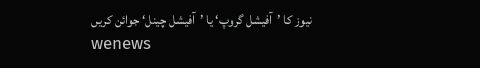نیوز کا ’آفیشل گروپ‘ یا ’آفیشل چینل‘ جوائن کریں
wenews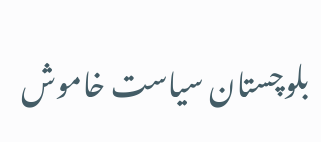بلوچستان سیاست خاموش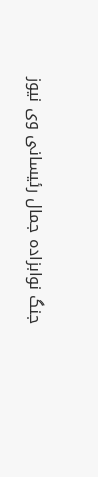جنگ نوابزادہ جمال رئیسانی وی نیوز